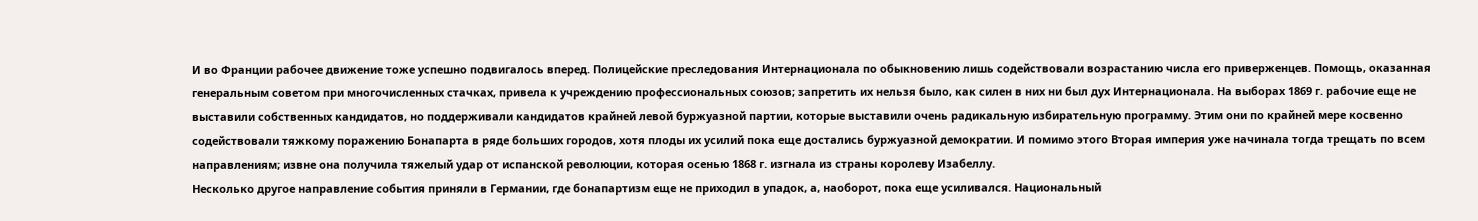И во Франции рабочее движение тоже успешно подвигалось вперед. Полицейские преследования Интернационала по обыкновению лишь содействовали возрастанию числа его приверженцев. Помощь, оказанная генеральным советом при многочисленных стачках, привела к учреждению профессиональных союзов; запретить их нельзя было, как силен в них ни был дух Интернационала. На выборах 1869 г. рабочие еще не выставили собственных кандидатов, но поддерживали кандидатов крайней левой буржуазной партии, которые выставили очень радикальную избирательную программу. Этим они по крайней мере косвенно содействовали тяжкому поражению Бонапарта в ряде больших городов, хотя плоды их усилий пока еще достались буржуазной демократии. И помимо этого Вторая империя уже начинала тогда трещать по всем направлениям; извне она получила тяжелый удар от испанской революции, которая осенью 1868 г. изгнала из страны королеву Изабеллу.
Несколько другое направление события приняли в Германии, где бонапартизм еще не приходил в упадок, а, наоборот, пока еще усиливался. Национальный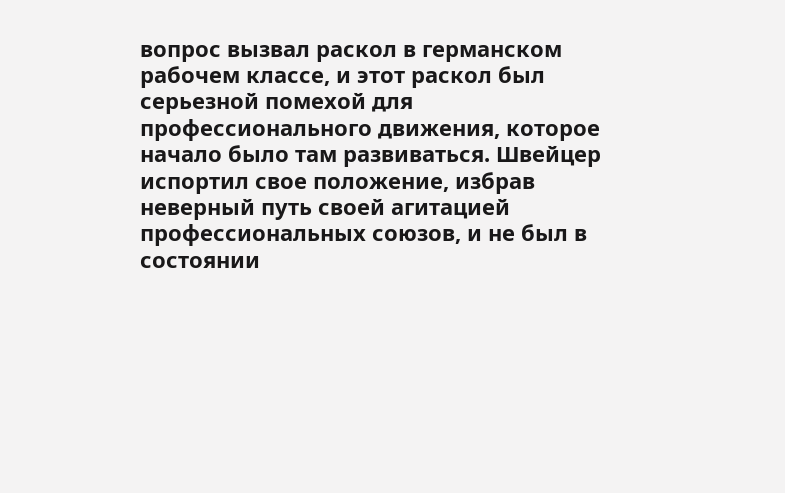вопрос вызвал раскол в германском рабочем классе, и этот раскол был серьезной помехой для профессионального движения, которое начало было там развиваться. Швейцер испортил свое положение, избрав неверный путь своей агитацией профессиональных союзов, и не был в состоянии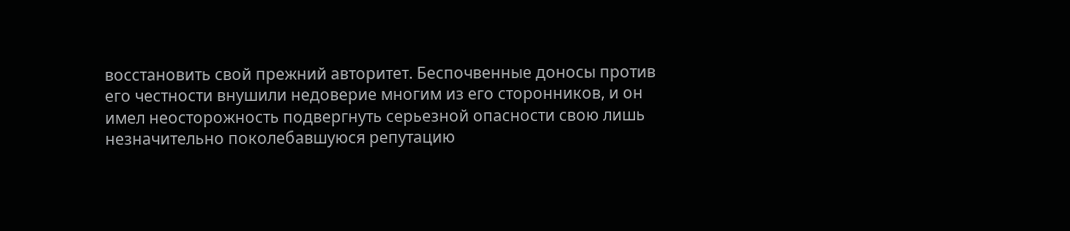восстановить свой прежний авторитет. Беспочвенные доносы против его честности внушили недоверие многим из его сторонников, и он имел неосторожность подвергнуть серьезной опасности свою лишь незначительно поколебавшуюся репутацию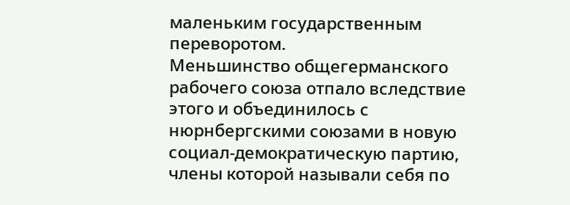маленьким государственным переворотом.
Меньшинство общегерманского рабочего союза отпало вследствие этого и объединилось с нюрнбергскими союзами в новую социал-демократическую партию, члены которой называли себя по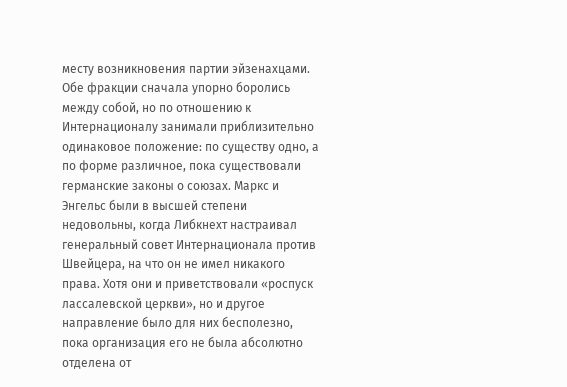месту возникновения партии эйзенахцами. Обе фракции сначала упорно боролись между собой, но по отношению к Интернационалу занимали приблизительно одинаковое положение: по существу одно, а по форме различное, пока существовали германские законы о союзах. Маркс и Энгельс были в высшей степени недовольны, когда Либкнехт настраивал генеральный совет Интернационала против Швейцера, на что он не имел никакого права. Хотя они и приветствовали «роспуск лассалевской церкви», но и другое направление было для них бесполезно, пока организация его не была абсолютно отделена от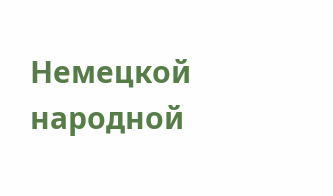Немецкой народной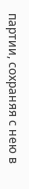партии, сохраняя с нею в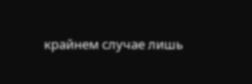крайнем случае лишь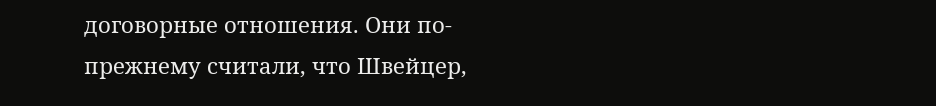договорные отношения. Они по-прежнему считали, что Швейцер,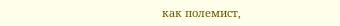как полемист,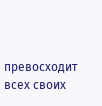превосходит всех своих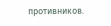противников.